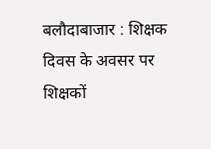बलौदाबाजार : शिक्षक दिवस के अवसर पर शिक्षकों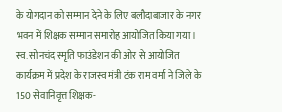के योगदान को सम्मान देने के लिए बलौदाबाजार के नगर भवन में शिक्षक सम्मान समारोह आयोजित किया गया। स्व. सोनचंद स्मृति फाउंडेशन की ओर से आयोजित कार्यक्रम में प्रदेश के राजस्व मंत्री टंक राम वर्मा ने जिले के 150 सेवानिवृत्त शिक्षक-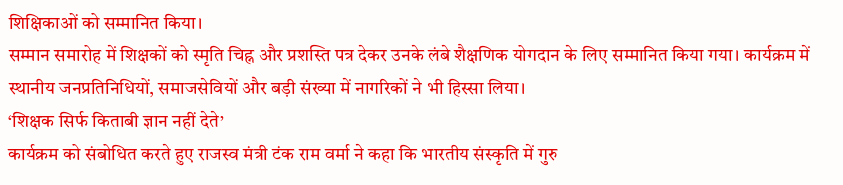शिक्षिकाओं को सम्मानित किया।
सम्मान समारोह में शिक्षकों को स्मृति चिह्न और प्रशस्ति पत्र देकर उनके लंबे शैक्षणिक योगदान के लिए सम्मानित किया गया। कार्यक्रम में स्थानीय जनप्रतिनिधियों, समाजसेवियों और बड़ी संख्या में नागरिकों ने भी हिस्सा लिया।
‘शिक्षक सिर्फ किताबी ज्ञान नहीं देते’
कार्यक्रम को संबोधित करते हुए राजस्व मंत्री टंक राम वर्मा ने कहा कि भारतीय संस्कृति में गुरु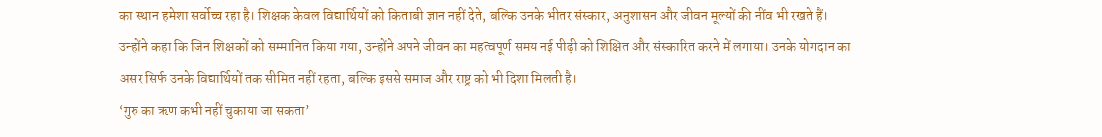का स्थान हमेशा सर्वोच्च रहा है। शिक्षक केवल विद्यार्थियों को किताबी ज्ञान नहीं देते, बल्कि उनके भीतर संस्कार, अनुशासन और जीवन मूल्यों की नींव भी रखते हैं।
उन्होंने कहा कि जिन शिक्षकों को सम्मानित किया गया, उन्होंने अपने जीवन का महत्वपूर्ण समय नई पीढ़ी को शिक्षित और संस्कारित करने में लगाया। उनके योगदान का असर सिर्फ उनके विद्यार्थियों तक सीमित नहीं रहता, बल्कि इससे समाज और राष्ट्र को भी दिशा मिलती है।
‘गुरु का ऋण कभी नहीं चुकाया जा सकता’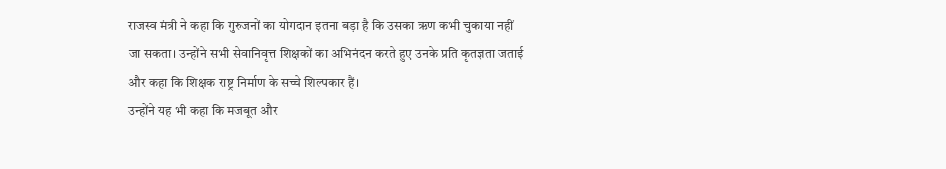राजस्व मंत्री ने कहा कि गुरुजनों का योगदान इतना बड़ा है कि उसका ऋण कभी चुकाया नहीं जा सकता। उन्होंने सभी सेवानिवृत्त शिक्षकों का अभिनंदन करते हुए उनके प्रति कृतज्ञता जताई और कहा कि शिक्षक राष्ट्र निर्माण के सच्चे शिल्पकार हैं।
उन्होंने यह भी कहा कि मजबूत और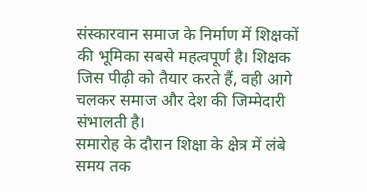संस्कारवान समाज के निर्माण में शिक्षकों की भूमिका सबसे महत्वपूर्ण है। शिक्षक जिस पीढ़ी को तैयार करते हैं, वही आगे चलकर समाज और देश की जिम्मेदारी संभालती है।
समारोह के दौरान शिक्षा के क्षेत्र में लंबे समय तक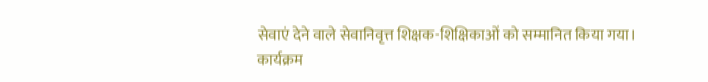सेवाएं देने वाले सेवानिवृत्त शिक्षक-शिक्षिकाओं को सम्मानित किया गया। कार्यक्रम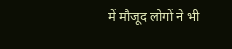में मौजूद लोगों ने भी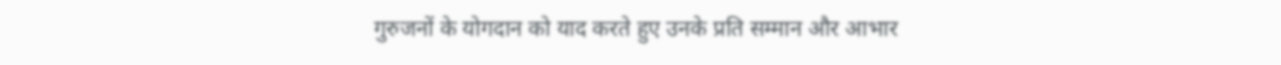गुरुजनों के योगदान को याद करते हुए उनके प्रति सम्मान और आभार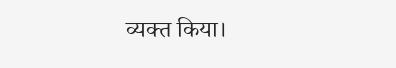व्यक्त किया।